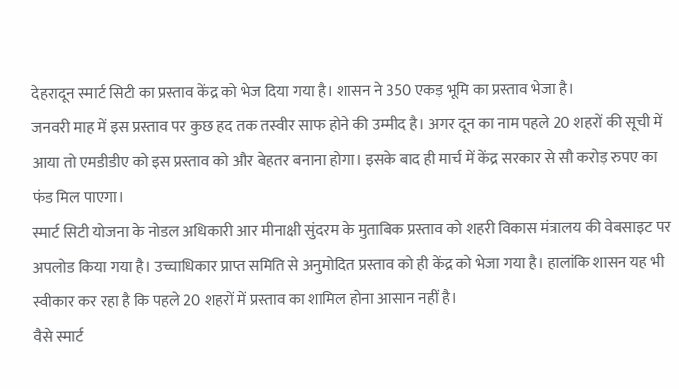देहरादून स्मार्ट सिटी का प्रस्ताव केंद्र को भेज दिया गया है। शासन ने 350 एकड़ भूमि का प्रस्ताव भेजा है।
जनवरी माह में इस प्रस्ताव पर कुछ हद तक तस्वीर साफ होने की उम्मीद है। अगर दून का नाम पहले 20 शहरों की सूची में आया तो एमडीडीए को इस प्रस्ताव को और बेहतर बनाना होगा। इसके बाद ही मार्च में केंद्र सरकार से सौ करोड़ रुपए का फंड मिल पाएगा।
स्मार्ट सिटी योजना के नोडल अधिकारी आर मीनाक्षी सुंदरम के मुताबिक प्रस्ताव को शहरी विकास मंत्रालय की वेबसाइट पर अपलोड किया गया है। उच्चाधिकार प्राप्त समिति से अनुमोदित प्रस्ताव को ही केंद्र को भेजा गया है। हालांकि शासन यह भी स्वीकार कर रहा है कि पहले 20 शहरों में प्रस्ताव का शामिल होना आसान नहीं है।
वैसे स्मार्ट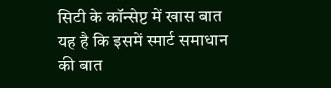सिटी के कॉन्सेप्ट में खास बात यह है कि इसमें स्मार्ट समाधान की बात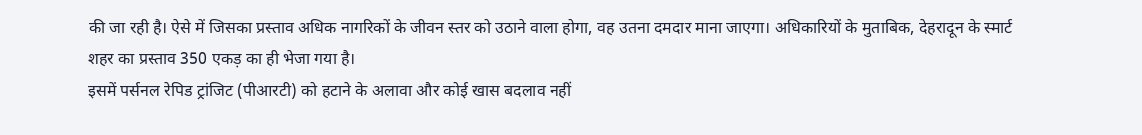की जा रही है। ऐसे में जिसका प्रस्ताव अधिक नागरिकों के जीवन स्तर को उठाने वाला होगा, वह उतना दमदार माना जाएगा। अधिकारियों के मुताबिक, देहरादून के स्मार्ट शहर का प्रस्ताव 350 एकड़ का ही भेजा गया है।
इसमें पर्सनल रेपिड ट्रांजिट (पीआरटी) को हटाने के अलावा और कोई खास बदलाव नहीं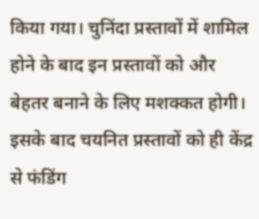किया गया। चुनिंदा प्रस्तावों में शामिल होने के बाद इन प्रस्तावों को और बेहतर बनाने के लिए मशक्कत होगी। इसके बाद चयनित प्रस्तावों को ही केंद्र से फंडिंग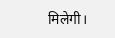मिलेगी।